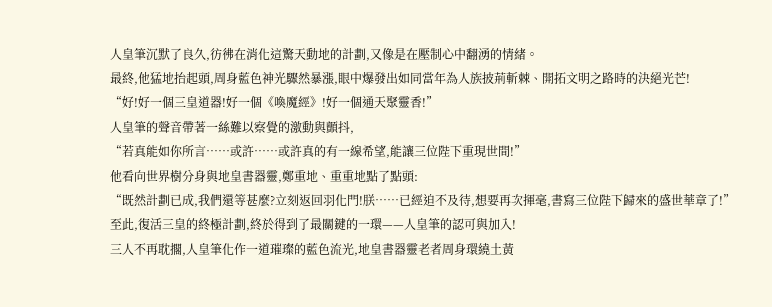人皇筆沉默了良久,彷彿在消化這驚天動地的計劃,又像是在壓制心中翻湧的情緒。
最終,他猛地抬起頭,周身藍色神光驟然暴漲,眼中爆發出如同當年為人族披荊斬棘、開拓文明之路時的決絕光芒!
“好!好一個三皇道器!好一個《喚魔經》!好一個通天聚靈香!”
人皇筆的聲音帶著一絲難以察覺的激動與顫抖,
“若真能如你所言……或許……或許真的有一線希望,能讓三位陛下重現世間!”
他看向世界樹分身與地皇書器靈,鄭重地、重重地點了點頭:
“既然計劃已成,我們還等甚麼?立刻返回羽化門!朕……已經迫不及待,想要再次揮毫,書寫三位陛下歸來的盛世華章了!”
至此,復活三皇的終極計劃,終於得到了最關鍵的一環——人皇筆的認可與加入!
三人不再耽擱,人皇筆化作一道璀璨的藍色流光,地皇書器靈老者周身環繞土黃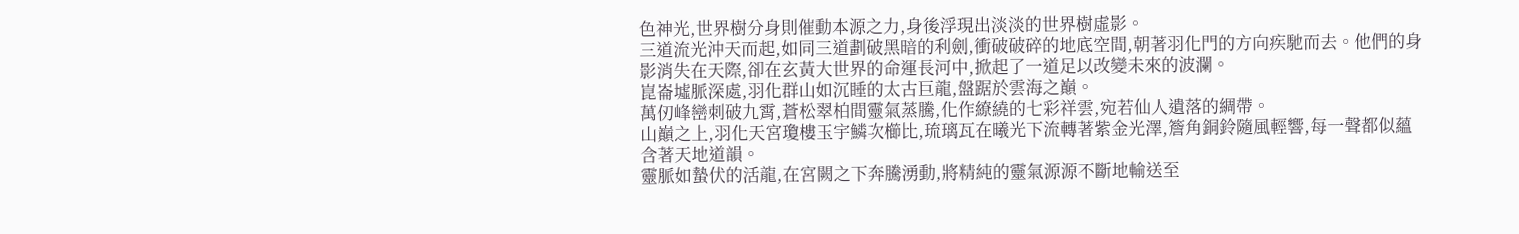色神光,世界樹分身則催動本源之力,身後浮現出淡淡的世界樹虛影。
三道流光沖天而起,如同三道劃破黑暗的利劍,衝破破碎的地底空間,朝著羽化門的方向疾馳而去。他們的身影消失在天際,卻在玄黃大世界的命運長河中,掀起了一道足以改變未來的波瀾。
崑崙墟脈深處,羽化群山如沉睡的太古巨龍,盤踞於雲海之巔。
萬仞峰巒刺破九霄,蒼松翠柏間靈氣蒸騰,化作繚繞的七彩祥雲,宛若仙人遺落的綢帶。
山巔之上,羽化天宮瓊樓玉宇鱗次櫛比,琉璃瓦在曦光下流轉著紫金光澤,簷角銅鈴隨風輕響,每一聲都似蘊含著天地道韻。
靈脈如蟄伏的活龍,在宮闕之下奔騰湧動,將精純的靈氣源源不斷地輸送至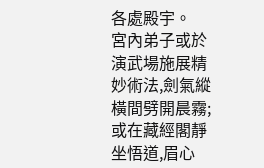各處殿宇。
宮內弟子或於演武場施展精妙術法,劍氣縱橫間劈開晨霧;或在藏經閣靜坐悟道,眉心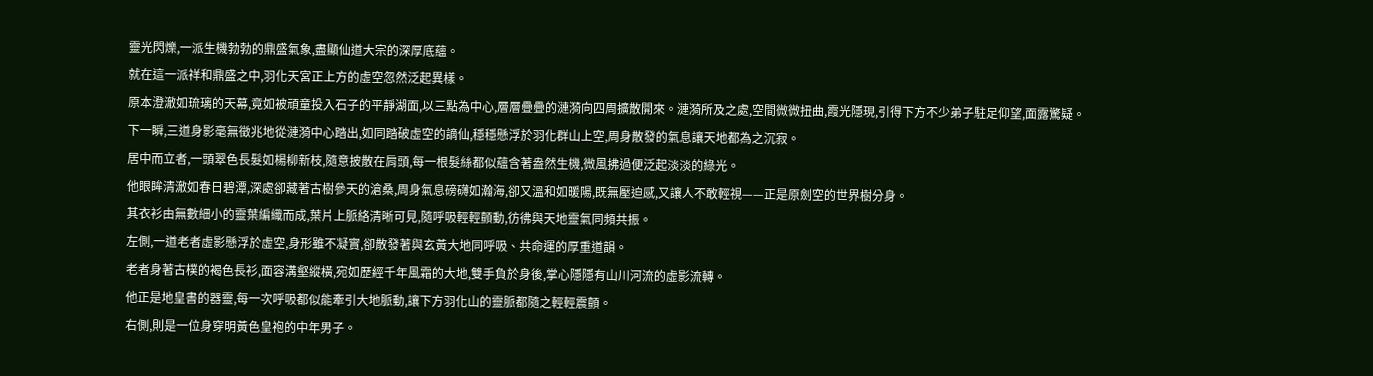靈光閃爍,一派生機勃勃的鼎盛氣象,盡顯仙道大宗的深厚底蘊。
就在這一派祥和鼎盛之中,羽化天宮正上方的虛空忽然泛起異樣。
原本澄澈如琉璃的天幕,竟如被頑童投入石子的平靜湖面,以三點為中心,層層疊疊的漣漪向四周擴散開來。漣漪所及之處,空間微微扭曲,霞光隱現,引得下方不少弟子駐足仰望,面露驚疑。
下一瞬,三道身影毫無徵兆地從漣漪中心踏出,如同踏破虛空的謫仙,穩穩懸浮於羽化群山上空,周身散發的氣息讓天地都為之沉寂。
居中而立者,一頭翠色長髮如楊柳新枝,隨意披散在肩頭,每一根髮絲都似蘊含著盎然生機,微風拂過便泛起淡淡的綠光。
他眼眸清澈如春日碧潭,深處卻藏著古樹參天的滄桑,周身氣息磅礴如瀚海,卻又溫和如暖陽,既無壓迫感,又讓人不敢輕視——正是原劍空的世界樹分身。
其衣衫由無數細小的靈葉編織而成,葉片上脈絡清晰可見,隨呼吸輕輕顫動,彷彿與天地靈氣同頻共振。
左側,一道老者虛影懸浮於虛空,身形雖不凝實,卻散發著與玄黃大地同呼吸、共命運的厚重道韻。
老者身著古樸的褐色長衫,面容溝壑縱橫,宛如歷經千年風霜的大地,雙手負於身後,掌心隱隱有山川河流的虛影流轉。
他正是地皇書的器靈,每一次呼吸都似能牽引大地脈動,讓下方羽化山的靈脈都隨之輕輕震顫。
右側,則是一位身穿明黃色皇袍的中年男子。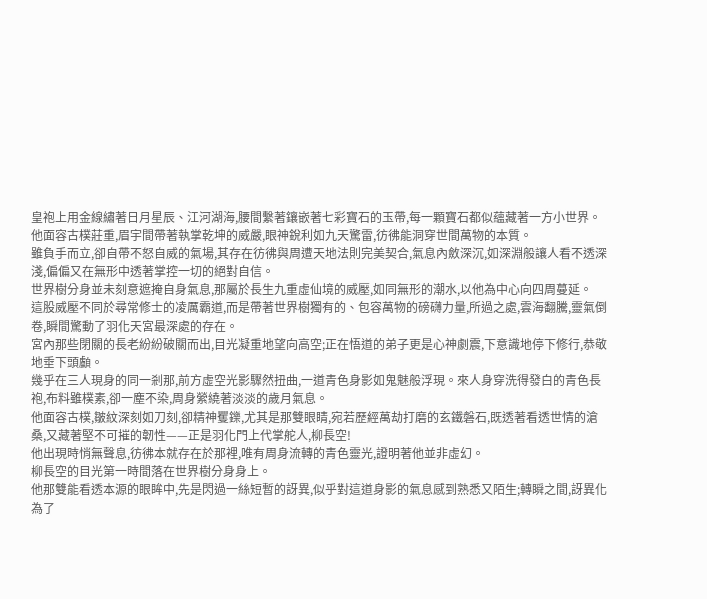皇袍上用金線繡著日月星辰、江河湖海,腰間繫著鑲嵌著七彩寶石的玉帶,每一顆寶石都似蘊藏著一方小世界。
他面容古樸莊重,眉宇間帶著執掌乾坤的威嚴,眼神銳利如九天驚雷,彷彿能洞穿世間萬物的本質。
雖負手而立,卻自帶不怒自威的氣場,其存在彷彿與周遭天地法則完美契合,氣息內斂深沉,如深淵般讓人看不透深淺,偏偏又在無形中透著掌控一切的絕對自信。
世界樹分身並未刻意遮掩自身氣息,那屬於長生九重虛仙境的威壓,如同無形的潮水,以他為中心向四周蔓延。
這股威壓不同於尋常修士的凌厲霸道,而是帶著世界樹獨有的、包容萬物的磅礴力量,所過之處,雲海翻騰,靈氣倒卷,瞬間驚動了羽化天宮最深處的存在。
宮內那些閉關的長老紛紛破關而出,目光凝重地望向高空;正在悟道的弟子更是心神劇震,下意識地停下修行,恭敬地垂下頭顱。
幾乎在三人現身的同一剎那,前方虛空光影驟然扭曲,一道青色身影如鬼魅般浮現。來人身穿洗得發白的青色長袍,布料雖樸素,卻一塵不染,周身縈繞著淡淡的歲月氣息。
他面容古樸,皺紋深刻如刀刻,卻精神矍鑠,尤其是那雙眼睛,宛若歷經萬劫打磨的玄鐵磐石,既透著看透世情的滄桑,又藏著堅不可摧的韌性——正是羽化門上代掌舵人,柳長空!
他出現時悄無聲息,彷彿本就存在於那裡,唯有周身流轉的青色靈光,證明著他並非虛幻。
柳長空的目光第一時間落在世界樹分身身上。
他那雙能看透本源的眼眸中,先是閃過一絲短暫的訝異,似乎對這道身影的氣息感到熟悉又陌生;轉瞬之間,訝異化為了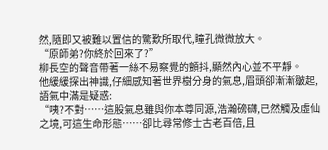然,隨即又被難以置信的驚歎所取代,瞳孔微微放大。
“原師弟?你終於回來了?”
柳長空的聲音帶著一絲不易察覺的顫抖,顯然內心並不平靜。
他緩緩探出神識,仔細感知著世界樹分身的氣息,眉頭卻漸漸皺起,語氣中滿是疑惑:
“咦?不對……這股氣息雖與你本尊同源,浩瀚磅礴,已然觸及虛仙之境,可這生命形態……卻比尋常修士古老百倍,且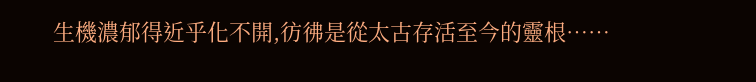生機濃郁得近乎化不開,彷彿是從太古存活至今的靈根……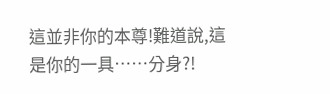這並非你的本尊!難道說,這是你的一具……分身?!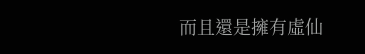而且還是擁有虛仙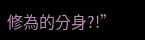修為的分身?!”